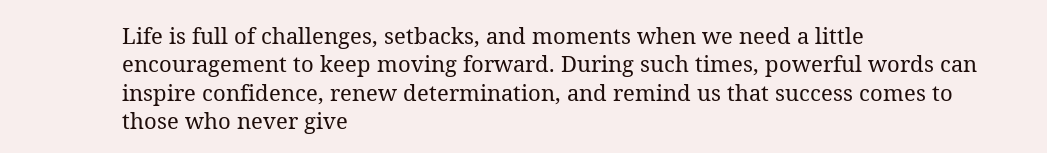Life is full of challenges, setbacks, and moments when we need a little encouragement to keep moving forward. During such times, powerful words can inspire confidence, renew determination, and remind us that success comes to those who never give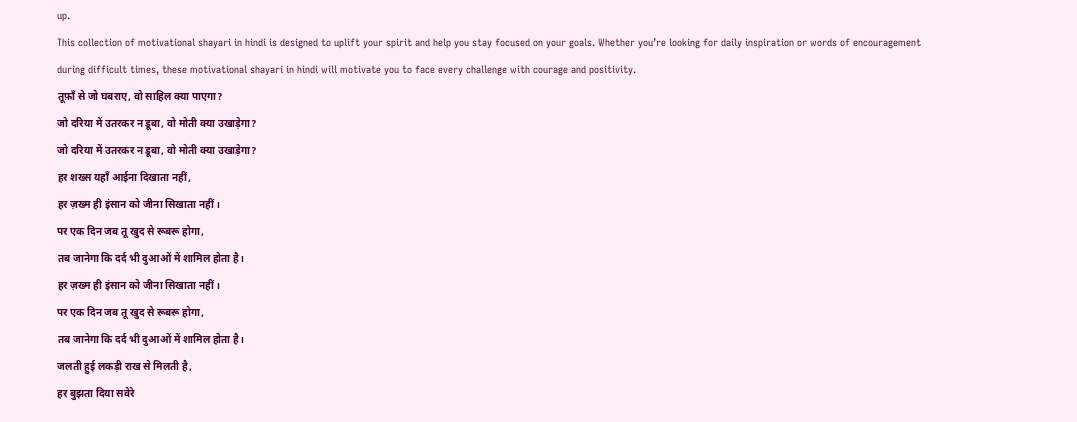up.
This collection of motivational shayari in hindi is designed to uplift your spirit and help you stay focused on your goals. Whether you’re looking for daily inspiration or words of encouragement during difficult times, these motivational shayari in hindi will motivate you to face every challenge with courage and positivity.
तूफ़ाँ से जो घबराए, वो साहिल क्या पाएगा?
जो दरिया में उतरकर न डूबा, वो मोती क्या उखाड़ेगा?
जो दरिया में उतरकर न डूबा, वो मोती क्या उखाड़ेगा?
हर शख्स यहाँ आईना दिखाता नहीं,
हर ज़ख्म ही इंसान को जीना सिखाता नहीं।
पर एक दिन जब तू खुद से रूबरू होगा,
तब जानेगा कि दर्द भी दुआओं में शामिल होता है।
हर ज़ख्म ही इंसान को जीना सिखाता नहीं।
पर एक दिन जब तू खुद से रूबरू होगा,
तब जानेगा कि दर्द भी दुआओं में शामिल होता है।
जलती हुई लकड़ी राख से मिलती है,
हर बुझता दिया सवेरे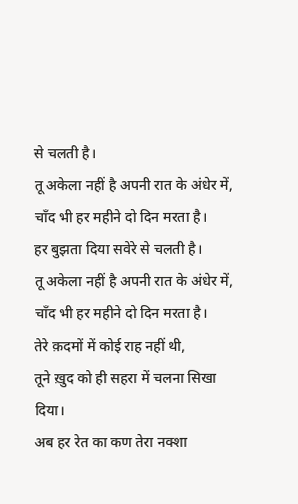से चलती है।
तू अकेला नहीं है अपनी रात के अंधेर में,
चाँद भी हर महीने दो दिन मरता है।
हर बुझता दिया सवेरे से चलती है।
तू अकेला नहीं है अपनी रात के अंधेर में,
चाँद भी हर महीने दो दिन मरता है।
तेरे क़दमों में कोई राह नहीं थी,
तूने ख़ुद को ही सहरा में चलना सिखा दिया।
अब हर रेत का कण तेरा नक्शा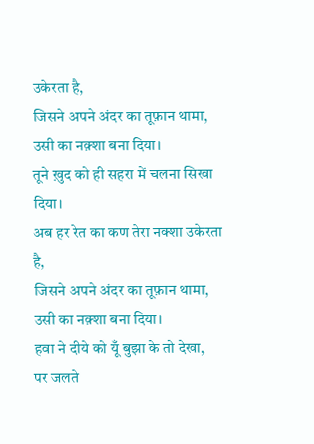उकेरता है,
जिसने अपने अंदर का तूफ़ान थामा, उसी का नक़्शा बना दिया।
तूने ख़ुद को ही सहरा में चलना सिखा दिया।
अब हर रेत का कण तेरा नक्शा उकेरता है,
जिसने अपने अंदर का तूफ़ान थामा, उसी का नक़्शा बना दिया।
हवा ने दीये को यूँ बुझा के तो देखा,
पर जलते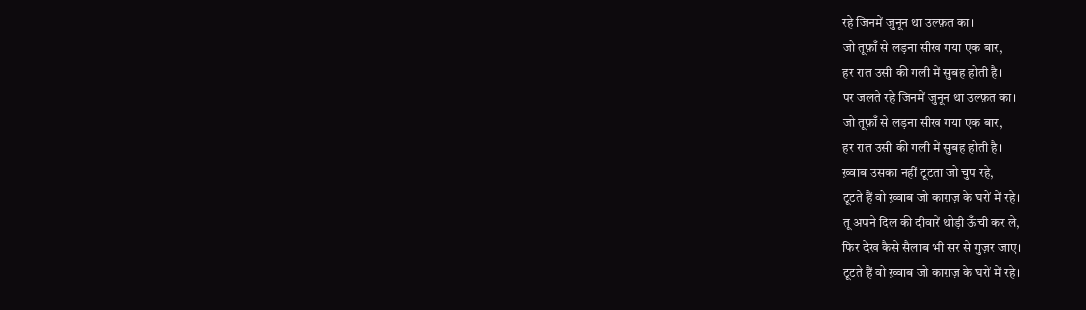रहे जिनमें जुनून था उल्फ़त का।
जो तूफ़ाँ से लड़ना सीख गया एक बार,
हर रात उसी की गली में सुबह होती है।
पर जलते रहे जिनमें जुनून था उल्फ़त का।
जो तूफ़ाँ से लड़ना सीख गया एक बार,
हर रात उसी की गली में सुबह होती है।
ख़्वाब उसका नहीं टूटता जो चुप रहे,
टूटते हैं वो ख़्वाब जो काग़ज़ के घरों में रहे।
तू अपने दिल की दीवारें थोड़ी ऊँची कर ले,
फिर देख कैसे सैलाब भी सर से गुज़र जाए।
टूटते हैं वो ख़्वाब जो काग़ज़ के घरों में रहे।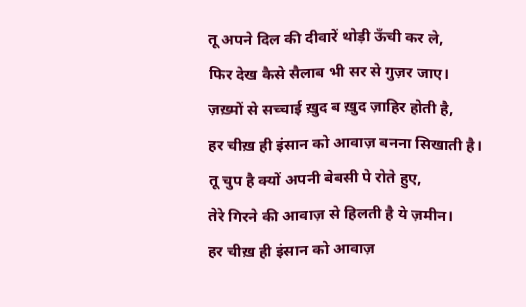तू अपने दिल की दीवारें थोड़ी ऊँची कर ले,
फिर देख कैसे सैलाब भी सर से गुज़र जाए।
ज़ख़्मों से सच्चाई ख़ुद ब ख़ुद ज़ाहिर होती है,
हर चीख़ ही इंसान को आवाज़ बनना सिखाती है।
तू चुप है क्यों अपनी बेबसी पे रोते हुए,
तेरे गिरने की आवाज़ से हिलती है ये ज़मीन।
हर चीख़ ही इंसान को आवाज़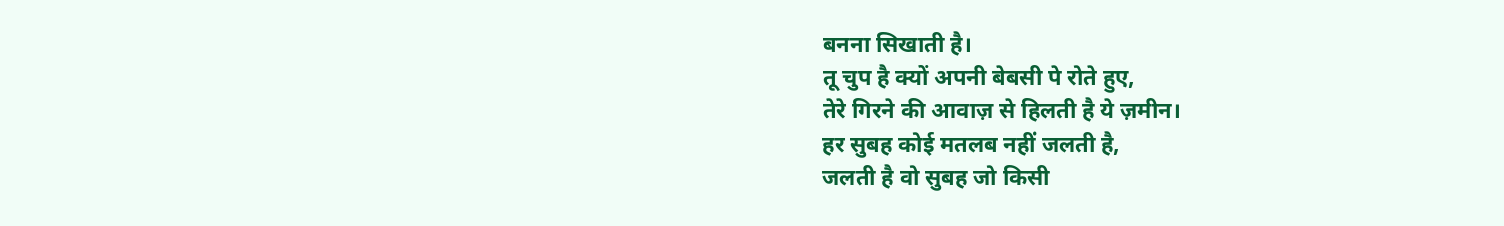बनना सिखाती है।
तू चुप है क्यों अपनी बेबसी पे रोते हुए,
तेरे गिरने की आवाज़ से हिलती है ये ज़मीन।
हर सुबह कोई मतलब नहीं जलती है,
जलती है वो सुबह जो किसी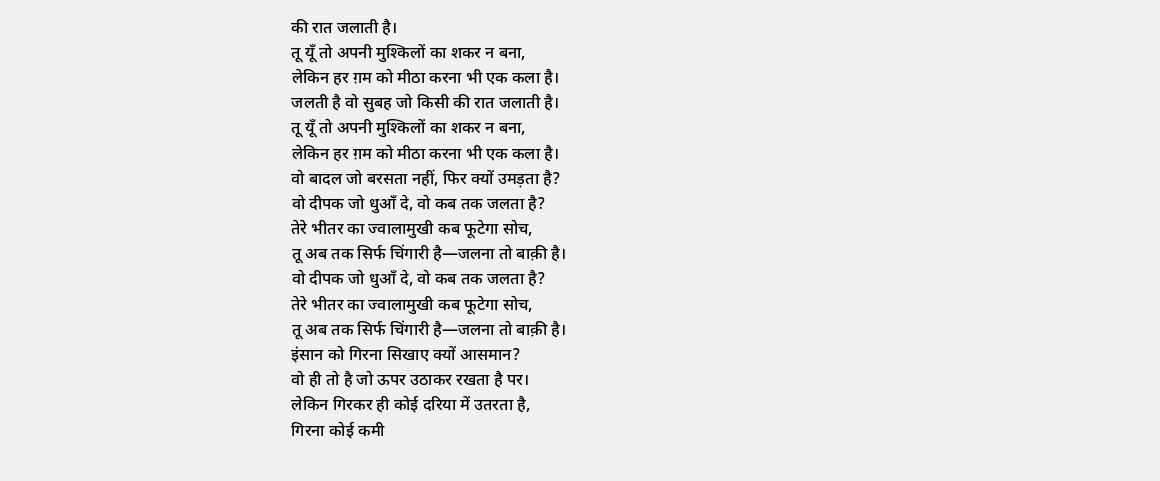की रात जलाती है।
तू यूँ तो अपनी मुश्किलों का शकर न बना,
लेकिन हर ग़म को मीठा करना भी एक कला है।
जलती है वो सुबह जो किसी की रात जलाती है।
तू यूँ तो अपनी मुश्किलों का शकर न बना,
लेकिन हर ग़म को मीठा करना भी एक कला है।
वो बादल जो बरसता नहीं, फिर क्यों उमड़ता है?
वो दीपक जो धुआँ दे, वो कब तक जलता है?
तेरे भीतर का ज्वालामुखी कब फूटेगा सोच,
तू अब तक सिर्फ चिंगारी है—जलना तो बाक़ी है।
वो दीपक जो धुआँ दे, वो कब तक जलता है?
तेरे भीतर का ज्वालामुखी कब फूटेगा सोच,
तू अब तक सिर्फ चिंगारी है—जलना तो बाक़ी है।
इंसान को गिरना सिखाए क्यों आसमान?
वो ही तो है जो ऊपर उठाकर रखता है पर।
लेकिन गिरकर ही कोई दरिया में उतरता है,
गिरना कोई कमी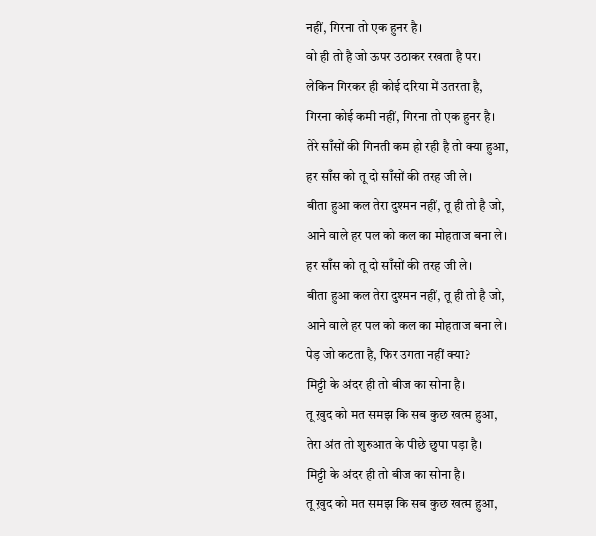नहीं, गिरना तो एक हुनर है।
वो ही तो है जो ऊपर उठाकर रखता है पर।
लेकिन गिरकर ही कोई दरिया में उतरता है,
गिरना कोई कमी नहीं, गिरना तो एक हुनर है।
तेरे साँसों की गिनती कम हो रही है तो क्या हुआ,
हर साँस को तू दो साँसों की तरह जी ले।
बीता हुआ कल तेरा दुश्मन नहीं, तू ही तो है जो,
आने वाले हर पल को कल का मोहताज बना ले।
हर साँस को तू दो साँसों की तरह जी ले।
बीता हुआ कल तेरा दुश्मन नहीं, तू ही तो है जो,
आने वाले हर पल को कल का मोहताज बना ले।
पेड़ जो कटता है, फिर उगता नहीं क्या?
मिट्टी के अंदर ही तो बीज का सोना है।
तू ख़ुद को मत समझ कि सब कुछ खत्म हुआ,
तेरा अंत तो शुरुआत के पीछे छुपा पड़ा है।
मिट्टी के अंदर ही तो बीज का सोना है।
तू ख़ुद को मत समझ कि सब कुछ खत्म हुआ,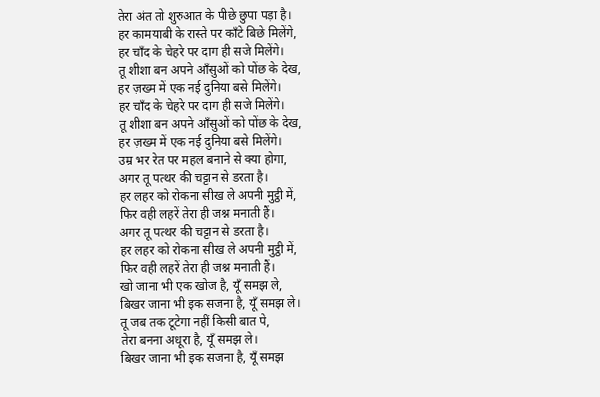तेरा अंत तो शुरुआत के पीछे छुपा पड़ा है।
हर कामयाबी के रास्ते पर काँटे बिछे मिलेंगे,
हर चाँद के चेहरे पर दाग ही सजे मिलेंगे।
तू शीशा बन अपने आँसुओं को पोंछ के देख,
हर ज़ख्म में एक नई दुनिया बसे मिलेंगे।
हर चाँद के चेहरे पर दाग ही सजे मिलेंगे।
तू शीशा बन अपने आँसुओं को पोंछ के देख,
हर ज़ख्म में एक नई दुनिया बसे मिलेंगे।
उम्र भर रेत पर महल बनाने से क्या होगा,
अगर तू पत्थर की चट्टान से डरता है।
हर लहर को रोकना सीख ले अपनी मुट्ठी में,
फिर वही लहरें तेरा ही जश्न मनाती हैं।
अगर तू पत्थर की चट्टान से डरता है।
हर लहर को रोकना सीख ले अपनी मुट्ठी में,
फिर वही लहरें तेरा ही जश्न मनाती हैं।
खो जाना भी एक खोज है, यूँ समझ ले,
बिखर जाना भी इक सजना है, यूँ समझ ले।
तू जब तक टूटेगा नहीं किसी बात पे,
तेरा बनना अधूरा है, यूँ समझ ले।
बिखर जाना भी इक सजना है, यूँ समझ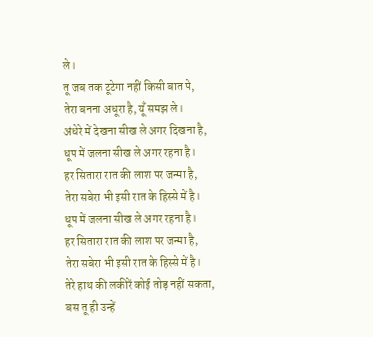ले।
तू जब तक टूटेगा नहीं किसी बात पे,
तेरा बनना अधूरा है, यूँ समझ ले।
अंधेरे में देखना सीख ले अगर दिखना है,
धूप में जलना सीख ले अगर रहना है।
हर सितारा रात की लाश पर जन्मा है,
तेरा सबेरा भी इसी रात के हिस्से में है।
धूप में जलना सीख ले अगर रहना है।
हर सितारा रात की लाश पर जन्मा है,
तेरा सबेरा भी इसी रात के हिस्से में है।
तेरे हाथ की लकीरें कोई तोड़ नहीं सकता,
बस तू ही उन्हें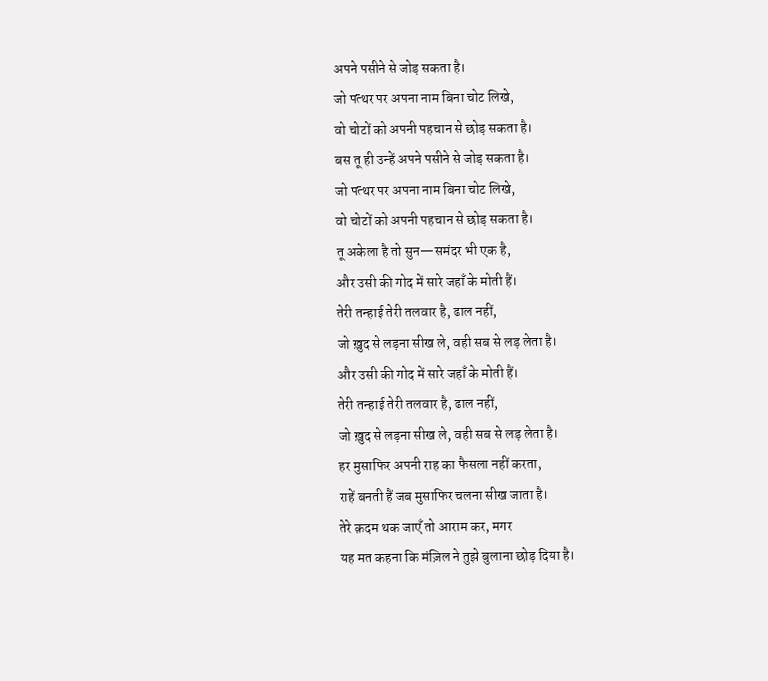अपने पसीने से जोड़ सकता है।
जो पत्थर पर अपना नाम बिना चोट लिखे,
वो चोटों को अपनी पहचान से छोड़ सकता है।
बस तू ही उन्हें अपने पसीने से जोड़ सकता है।
जो पत्थर पर अपना नाम बिना चोट लिखे,
वो चोटों को अपनी पहचान से छोड़ सकता है।
तू अकेला है तो सुन—समंदर भी एक है,
और उसी की गोद में सारे जहाँ के मोती हैं।
तेरी तन्हाई तेरी तलवार है, ढाल नहीं,
जो ख़ुद से लड़ना सीख ले, वही सब से लड़ लेता है।
और उसी की गोद में सारे जहाँ के मोती हैं।
तेरी तन्हाई तेरी तलवार है, ढाल नहीं,
जो ख़ुद से लड़ना सीख ले, वही सब से लड़ लेता है।
हर मुसाफिर अपनी राह का फैसला नहीं करता,
राहें बनती हैं जब मुसाफिर चलना सीख जाता है।
तेरे क़दम थक जाएँ तो आराम कर, मगर
यह मत कहना कि मंज़िल ने तुझे बुलाना छोड़ दिया है।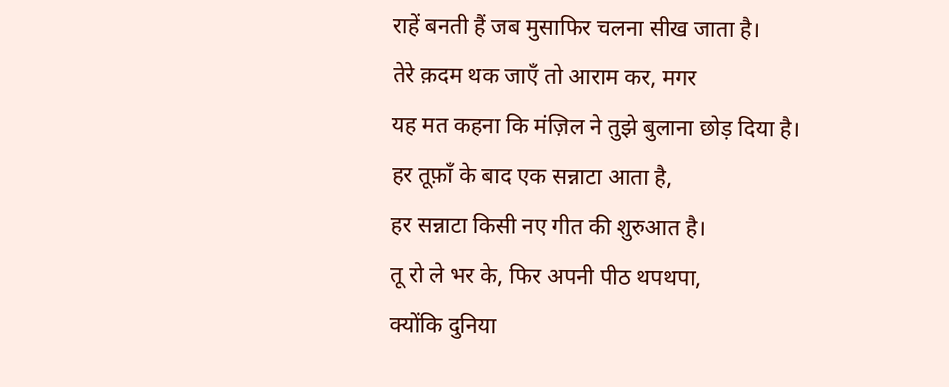राहें बनती हैं जब मुसाफिर चलना सीख जाता है।
तेरे क़दम थक जाएँ तो आराम कर, मगर
यह मत कहना कि मंज़िल ने तुझे बुलाना छोड़ दिया है।
हर तूफ़ाँ के बाद एक सन्नाटा आता है,
हर सन्नाटा किसी नए गीत की शुरुआत है।
तू रो ले भर के, फिर अपनी पीठ थपथपा,
क्योंकि दुनिया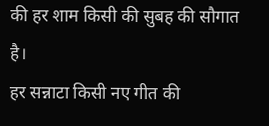की हर शाम किसी की सुबह की सौगात है।
हर सन्नाटा किसी नए गीत की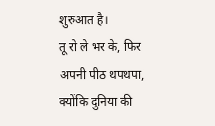शुरुआत है।
तू रो ले भर के, फिर अपनी पीठ थपथपा,
क्योंकि दुनिया की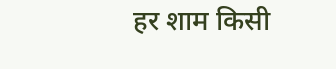हर शाम किसी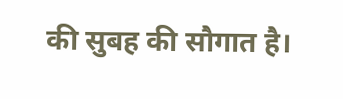की सुबह की सौगात है।